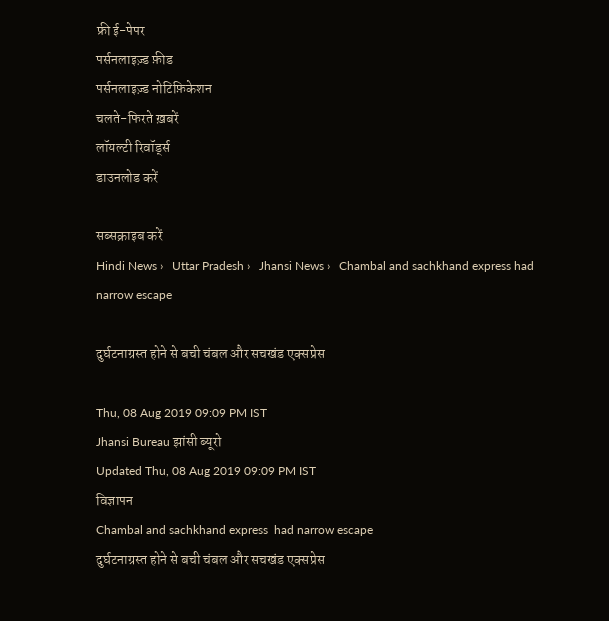फ्री ई-पेपर
पर्सनलाइज़्ड फ़ीड
पर्सनलाइज़्ड नोटिफ़िकेशन
चलते-फिरते ख़बरें
लॉयल्टी रिवॉर्ड्स
डाउनलोड करें

सब्सक्राइब करें
Hindi News ›   Uttar Pradesh ›   Jhansi News ›   Chambal and sachkhand express had narrow escape

दुर्घटनाग्रस्त होने से बची चंबल और सचखंड एक्सप्रेस

Thu, 08 Aug 2019 09:09 PM IST
Jhansi Bureau झांसी ब्यूरो
Updated Thu, 08 Aug 2019 09:09 PM IST
विज्ञापन
Chambal and sachkhand express  had narrow escape
दुर्घटनाग्रस्त होने से बची चंबल और सचखंड एक्सप्रेस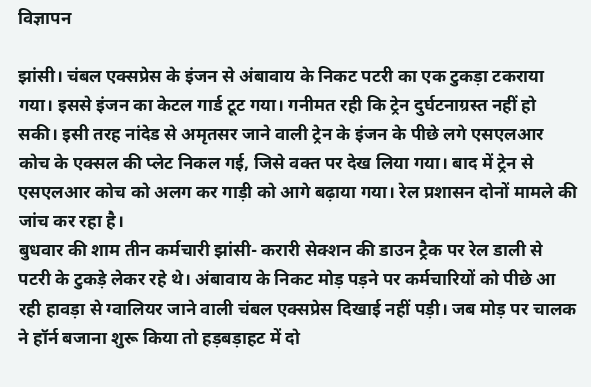विज्ञापन

झांसी। चंबल एक्सप्रेस के इंजन से अंबावाय के निकट पटरी का एक टुकड़ा टकराया गया। इससे इंजन का केटल गार्ड टूट गया। गनीमत रही कि ट्रेन दुर्घटनाग्रस्त नहीं हो सकी। इसी तरह नांदेड से अमृतसर जाने वाली ट्रेन के इंजन के पीछे लगे एसएलआर कोच के एक्सल की प्लेट निकल गई, जिसे वक्त पर देख लिया गया। बाद में ट्रेन से एसएलआर कोच को अलग कर गाड़ी को आगे बढ़ाया गया। रेल प्रशासन दोनों मामले की जांच कर रहा है।
बुधवार की शाम तीन कर्मचारी झांसी- करारी सेक्शन की डाउन ट्रैक पर रेल डाली से पटरी के टुकड़े लेकर रहे थे। अंबावाय के निकट मोड़ पड़ने पर कर्मचारियों को पीछे आ रही हावड़ा से ग्वालियर जाने वाली चंबल एक्सप्रेस दिखाई नहीं पड़ी। जब मोड़ पर चालक ने हॉर्न बजाना शुरू किया तो हड़बड़ाहट में दो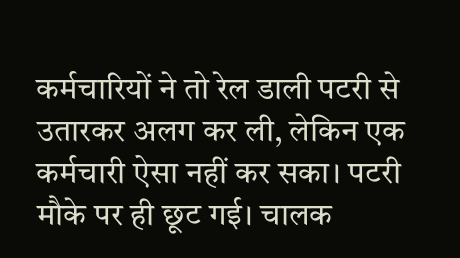कर्मचारियों ने तो रेल डाली पटरी से उतारकर अलग कर ली, लेकिन एक कर्मचारी ऐसा नहीं कर सका। पटरी मौके पर ही छूट गई। चालक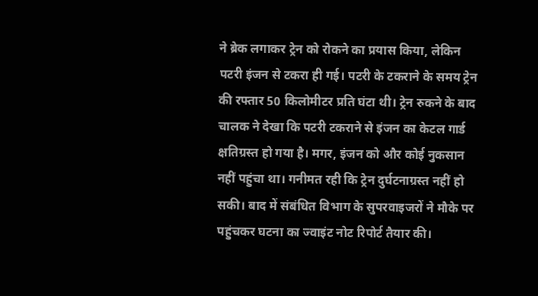ने ब्रेक लगाकर ट्रेन को रोकने का प्रयास किया, लेकिन पटरी इंजन से टकरा ही गई। पटरी के टकराने के समय ट्रेन की रफ्तार 50 किलोमीटर प्रति घंटा थी। ट्रेन रुकने के बाद चालक ने देखा कि पटरी टकराने से इंजन का केटल गार्ड क्षतिग्रस्त हो गया है। मगर, इंजन को और कोई नुकसान नहीं पहुंचा था। गनीमत रही कि ट्रेन दुर्घटनाग्रस्त नहीं हो सकी। बाद में संबंधित विभाग के सुपरवाइजरों ने मौके पर पहुंचकर घटना का ज्वाइंट नोट रिपोर्ट तैयार की।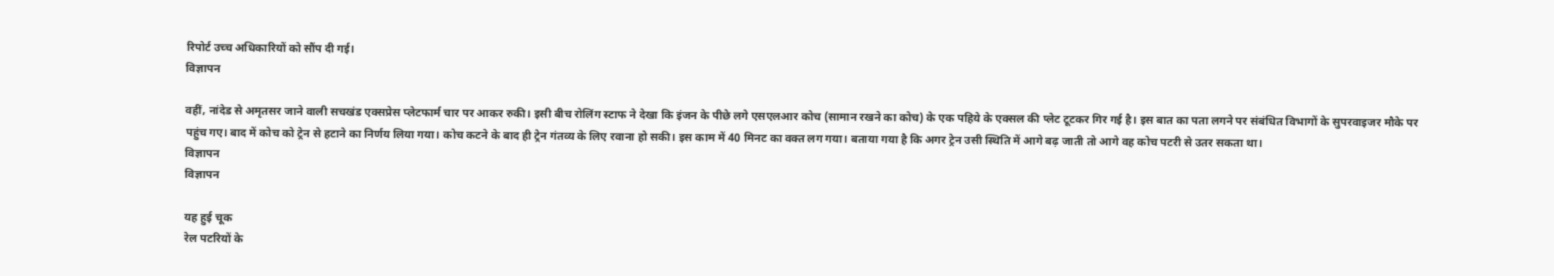रिपोर्ट उच्च अधिकारियों को सौंप दी गई।
विज्ञापन

वहीं, नांदेड से अमृतसर जाने वाली सचखंड एक्सप्रेस प्लेटफार्म चार पर आकर रुकी। इसी बीच रोलिंग स्टाफ ने देखा कि इंजन के पीछे लगे एसएलआर कोच (सामान रखने का कोच) के एक पहिये के एक्सल की प्लेट टूटकर गिर गई है। इस बात का पता लगने पर संबंधित विभागों के सुपरवाइजर मौके पर पहुंच गए। बाद में कोच को ट्रेन से हटाने का निर्णय लिया गया। कोच कटने के बाद ही ट्रेन गंतव्य के लिए रवाना हो सकी। इस काम में 40 मिनट का वक्त लग गया। बताया गया है कि अगर ट्रेन उसी स्थिति में आगे बढ़ जाती तो आगे वह कोच पटरी से उतर सकता था।
विज्ञापन
विज्ञापन

यह हुई चूक
रेल पटरियों के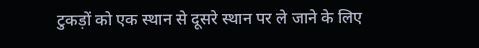टुकड़ों को एक स्थान से दूसरे स्थान पर ले जाने के लिए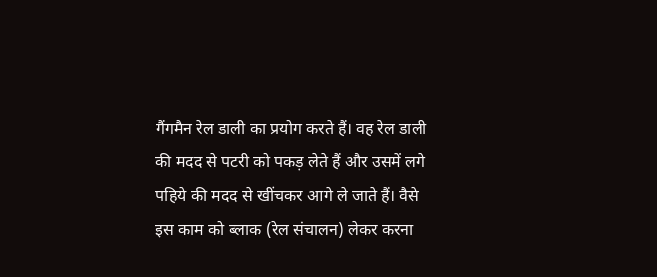गैंगमैन रेल डाली का प्रयोग करते हैं। वह रेल डाली की मदद से पटरी को पकड़ लेते हैं और उसमें लगे पहिये की मदद से खींचकर आगे ले जाते हैं। वैसे इस काम को ब्लाक (रेल संचालन) लेकर करना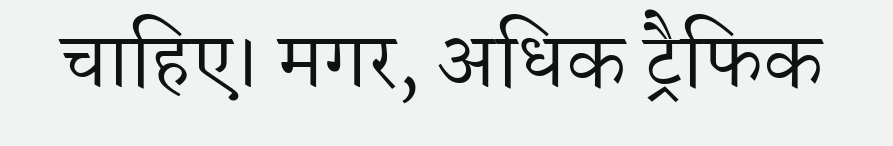चाहिए। मगर, अधिक ट्रैफिक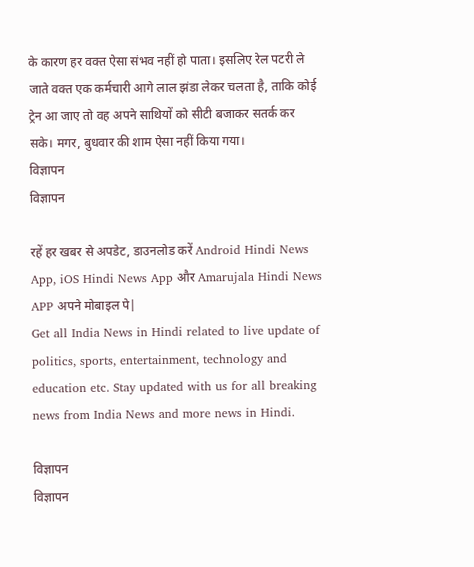के कारण हर वक्त ऐसा संभव नहीं हो पाता। इसलिए रेल पटरी ले जाते वक्त एक कर्मचारी आगे लाल झंडा लेकर चलता है, ताकि कोई ट्रेन आ जाए तो वह अपने साथियों को सीटी बजाकर सतर्क कर सके। मगर, बुधवार की शाम ऐसा नहीं किया गया।
विज्ञापन
विज्ञापन

रहें हर खबर से अपडेट, डाउनलोड करें Android Hindi News App, iOS Hindi News App और Amarujala Hindi News APP अपने मोबाइल पे|
Get all India News in Hindi related to live update of politics, sports, entertainment, technology and education etc. Stay updated with us for all breaking news from India News and more news in Hindi.

विज्ञापन
विज्ञापन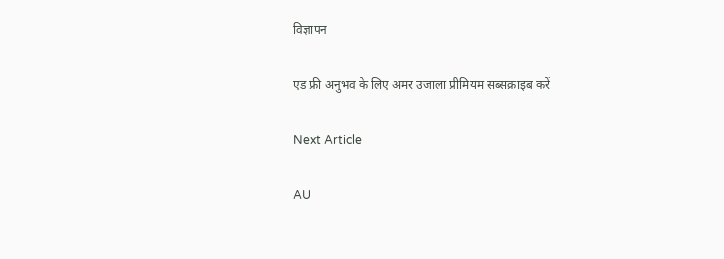विज्ञापन

एड फ्री अनुभव के लिए अमर उजाला प्रीमियम सब्सक्राइब करें

Next Article

AU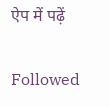ऐप में पढ़ें

Followed